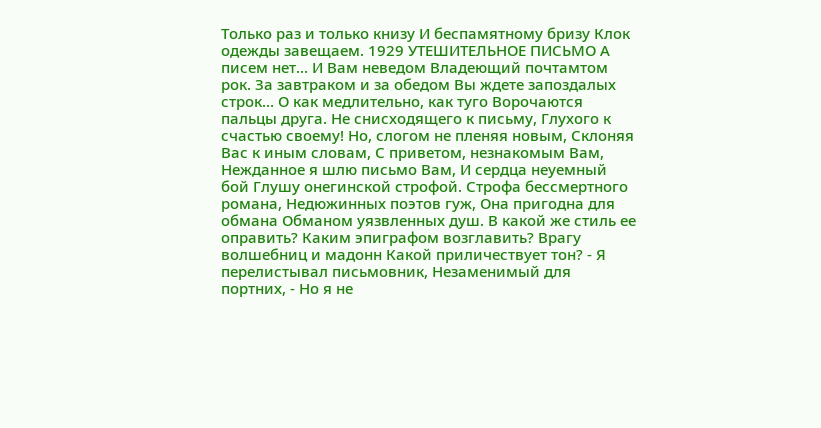Только раз и только книзу И беспамятному бризу Клок одежды завещаем. 1929 УТЕШИТЕЛЬНОЕ ПИСЬМО А писем нет… И Вам неведом Владеющий почтамтом рок. За завтраком и за обедом Вы ждете запоздалых строк… О как медлительно, как туго Ворочаются пальцы друга. Не снисходящего к письму, Глухого к счастью своему! Но, слогом не пленяя новым, Склоняя Вас к иным словам, С приветом, незнакомым Вам, Нежданное я шлю письмо Вам, И сердца неуемный бой Глушу онегинской строфой. Строфа бессмертного романа, Недюжинных поэтов гуж, Она пригодна для обмана Обманом уязвленных душ. В какой же стиль ее оправить? Каким эпиграфом возглавить? Врагу волшебниц и мадонн Какой приличествует тон? - Я перелистывал письмовник, Незаменимый для портних, - Но я не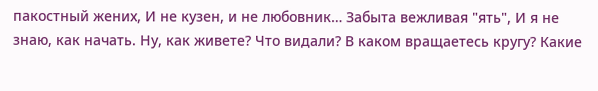пакостный жених, И не кузен, и не любовник… Забыта вежливая "ять", И я не знаю, как начать. Ну, как живете? Что видали? В каком вращаетесь кругу? Какие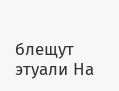блещут этуали На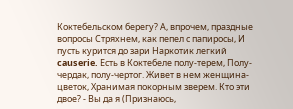Коктебельском берегу? А, впрочем, праздные вопросы Стряхнем, как пепел с папиросы, И пусть курится до зари Наркотик легкий causerie. Есть в Коктебеле полу-терем, Полу- чердак, полу-чертог. Живет в нем женщина-цветок, Хранимая покорным зверем. Кто эти двое? - Вы да я (Признаюсь,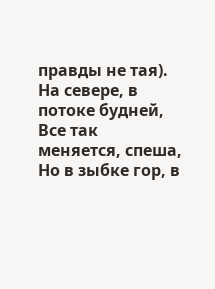правды не тая). На севере, в потоке будней, Все так меняется, спеша, Но в зыбке гор, в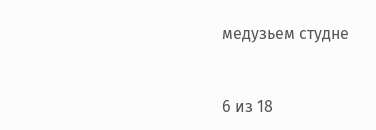медузьем студне


6 из 18